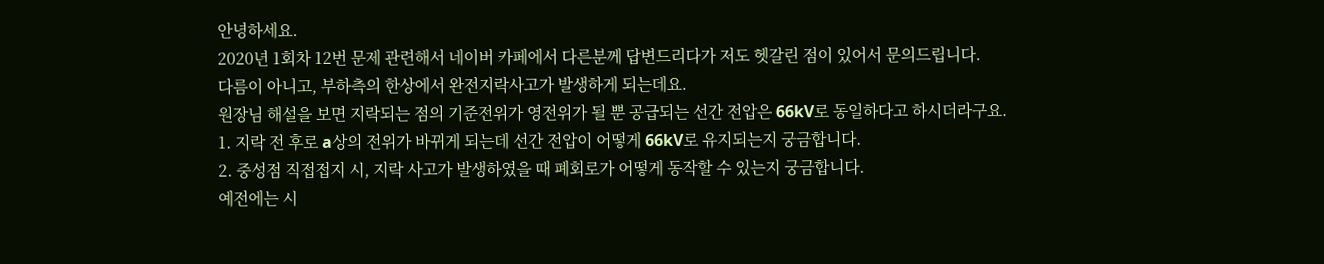안녕하세요.
2020년 1회차 12번 문제 관련해서 네이버 카페에서 다른분께 답변드리다가 저도 헷갈린 점이 있어서 문의드립니다.
다름이 아니고, 부하측의 한상에서 완전지락사고가 발생하게 되는데요.
원장님 해설을 보면 지락되는 점의 기준전위가 영전위가 될 뿐 공급되는 선간 전압은 66kV로 동일하다고 하시더라구요.
1. 지락 전 후로 a상의 전위가 바뀌게 되는데 선간 전압이 어떻게 66kV로 유지되는지 궁금합니다.
2. 중성점 직접접지 시, 지락 사고가 발생하였을 때 폐회로가 어떻게 동작할 수 있는지 궁금합니다.
예전에는 시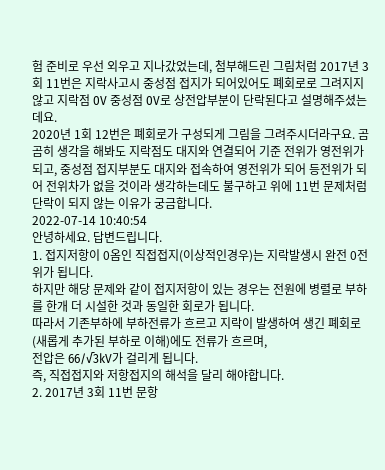험 준비로 우선 외우고 지나갔었는데, 첨부해드린 그림처럼 2017년 3회 11번은 지락사고시 중성점 접지가 되어있어도 폐회로로 그려지지 않고 지락점 0V 중성점 0V로 상전압부분이 단락된다고 설명해주셨는데요.
2020년 1회 12번은 폐회로가 구성되게 그림을 그려주시더라구요. 곰곰히 생각을 해봐도 지락점도 대지와 연결되어 기준 전위가 영전위가 되고, 중성점 접지부분도 대지와 접속하여 영전위가 되어 등전위가 되어 전위차가 없을 것이라 생각하는데도 불구하고 위에 11번 문제처럼 단락이 되지 않는 이유가 궁금합니다.
2022-07-14 10:40:54
안녕하세요. 답변드립니다.
1. 접지저항이 0옴인 직접접지(이상적인경우)는 지락발생시 완전 0전위가 됩니다.
하지만 해당 문제와 같이 접지저항이 있는 경우는 전원에 병렬로 부하를 한개 더 시설한 것과 동일한 회로가 됩니다.
따라서 기존부하에 부하전류가 흐르고 지락이 발생하여 생긴 폐회로(새롭게 추가된 부하로 이해)에도 전류가 흐르며,
전압은 66/√3kV가 걸리게 됩니다.
즉, 직접접지와 저항접지의 해석을 달리 해야합니다.
2. 2017년 3회 11번 문항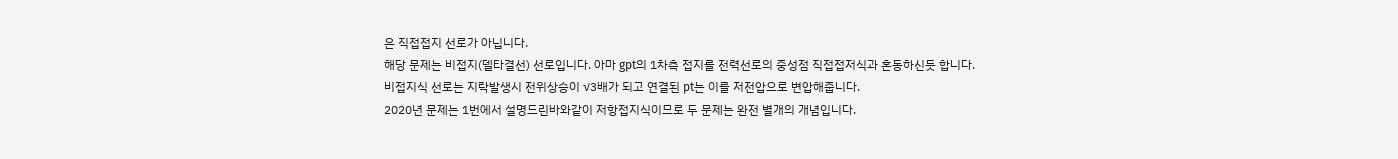은 직접접지 선로가 아닙니다.
해당 문제는 비접지(델타결선) 선로입니다. 아마 gpt의 1차측 접지를 전력선로의 중성점 직접접저식과 혼동하신듯 합니다.
비접지식 선로는 지락발생시 전위상승이 √3배가 되고 연결된 pt는 이를 저전압으로 변압해줍니다.
2020년 문제는 1번에서 설명드린바와같이 저항접지식이므로 두 문제는 완전 별개의 개념입니다.